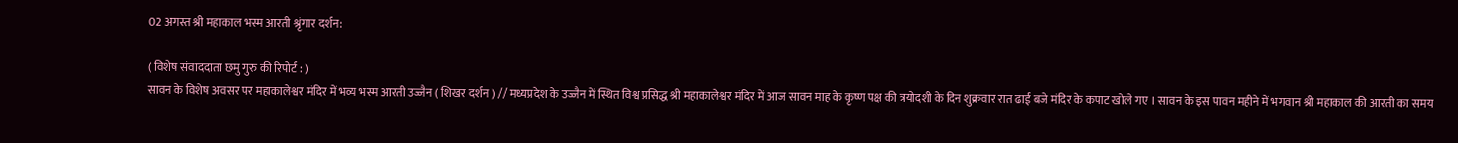02 अगस्त श्री महाकाल भस्म आरती श्रृंगार दर्शन:

( विशेष संवाददाता छमु गुरु की रिपोर्ट : )
सावन के विशेष अवसर पर महाकालेश्वर मंदिर में भव्य भस्म आरती उज्जैन ( शिखर दर्शन ) // मध्यप्रदेश के उज्जैन में स्थित विश्व प्रसिद्ध श्री महाकालेश्वर मंदिर में आज सावन माह के कृष्ण पक्ष की त्रयोदशी के दिन शुक्रवार रात ढाई बजे मंदिर के कपाट खोले गए । सावन के इस पावन महीने में भगवान श्री महाकाल की आरती का समय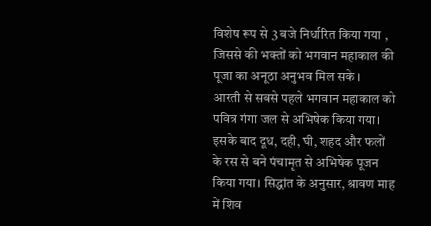विशेष रूप से 3 बजे निर्धारित किया गया , जिससे की भक्तों को भगवान महाकाल की पूजा का अनूठा अनुभव मिल सके ।
आरती से सबसे पहले भगवान महाकाल को पवित्र गंगा जल से अभिषेक किया गया। इसके बाद दूध, दही, घी, शहद और फलों के रस से बने पंचामृत से अभिषेक पूजन किया गया। सिद्धांत के अनुसार, श्रावण माह में शिव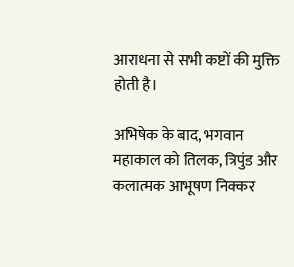आराधना से सभी कष्टों की मुक्ति होती है।

अभिषेक के बाद, भगवान महाकाल को तिलक, त्रिपुंड और कलात्मक आभूषण निक्कर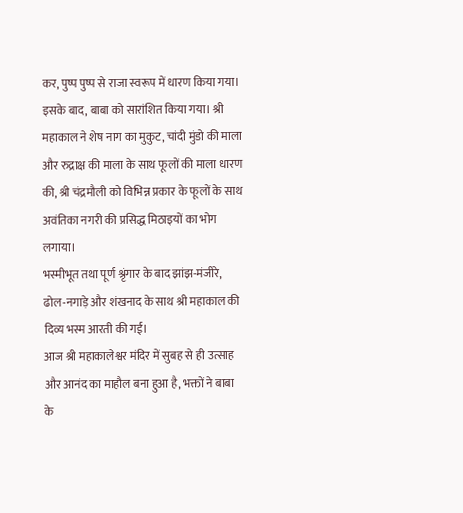कर, पुष्प पुष्प से राजा स्वरूप में धारण किया गया। इसके बाद, बाबा को सारांशित किया गया। श्री महाकाल ने शेष नाग का मुकुट, चांदी मुंडो की माला और रुद्राक्ष की माला के साथ फूलों की माला धारण की, श्री चंद्रमौली को विभिन्न प्रकार के फूलों के साथ अवंतिका नगरी की प्रसिद्ध मिठाइयों का भोग लगाया।
भस्मीभूत तथा पूर्ण श्रृंगार के बाद झांझ-मंजीरे, ढोल-नगाड़े और शंखनाद के साथ श्री महाकाल की दिव्य भस्म आरती की गई।
आज श्री महाकालेश्वर मंदिर में सुबह से ही उत्साह और आनंद का माहौल बना हुआ है, भक्तों ने बाबा के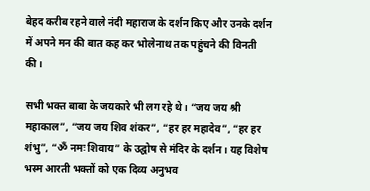बेहद करीब रहने वाले नंदी महाराज के दर्शन किए और उनके दर्शन में अपने मन की बात कह कर भोलेनाथ तक पहुंचने की विनती की।

सभी भक्त बाबा के जयकारे भी लग रहे थे। “जय जय श्री महाकाल”, “जय जय शिव शंकर”, “हर हर महादेव”, “हर हर शंभु”, “ॐ नमः शिवाय” के उद्घोष से मंदिर के दर्शन। यह विशेष भस्म आरती भक्तों को एक दिव्य अनुभव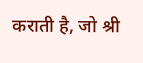कराती है, जो श्री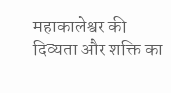महाकालेश्वर की दिव्यता और शक्ति का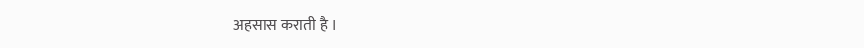अहसास कराती है ।